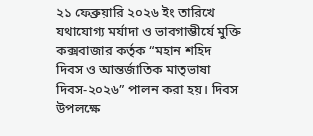২১ ফেব্রুয়ারি ২০২৬ ইং তারিখে যথাযোগ্য মর্যাদা ও ভাবগাম্ভীর্যে মুক্তি কক্সবাজার কর্তৃক “মহান শহিদ দিবস ও আন্তর্জাতিক মাতৃভাষা দিবস-২০২৬” পালন করা হয়। দিবস উপলক্ষে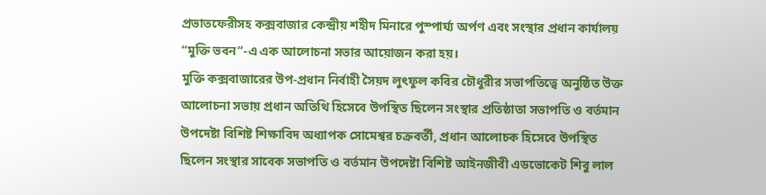প্রভাতফেরীসহ কক্সবাজার কেন্দ্রীয় শহীদ মিনারে পুস্পার্ঘ্য অর্পণ এবং সংস্থার প্রধান কার্যালয় “মুক্তি ভবন”-এ এক আলোচনা সভার আয়োজন করা হয়।
মুক্তি কক্সবাজারের উপ-প্রধান নির্বাহী সৈয়দ লুৎফুল কবির চৌধুরীর সভাপতিত্বে অনুষ্ঠিত উক্ত আলোচনা সভায় প্রধান অতিথি হিসেবে উপস্থিত ছিলেন সংস্থার প্রতিষ্ঠাতা সভাপতি ও বর্তমান উপদেষ্টা বিশিষ্ট শিক্ষাবিদ অধ্যাপক সোমেশ্বর চক্রবর্তী, প্রধান আলোচক হিসেবে উপস্থিত ছিলেন সংস্থার সাবেক সভাপতি ও বর্তমান উপদেষ্টা বিশিষ্ট আইনজীবী এডভোকেট শিবু লাল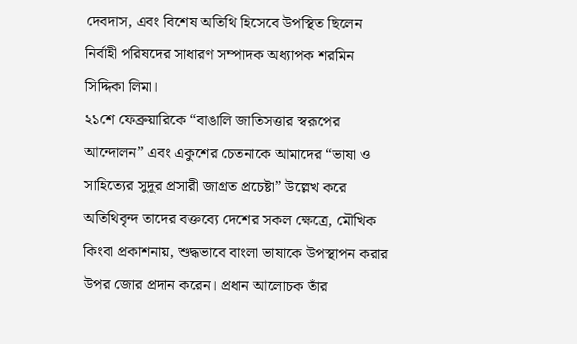দেবদাস, এবং বিশেষ অতিথি হিসেবে উপস্থিত ছিলেন নির্বাহী পরিষদের সাধারণ সম্পাদক অধ্যাপক শরমিন সিদ্দিকা লিমা।
২১শে ফেব্রুয়ারিকে “বাঙালি জাতিসত্তার স্বরূপের আন্দোলন” এবং একুশের চেতনাকে আমাদের “ভাষা ও সাহিত্যের সুদূর প্রসারী জাগ্রত প্রচেষ্টা” উল্লেখ করে অতিথিবৃন্দ তাদের বক্তব্যে দেশের সকল ক্ষেত্রে, মৌখিক কিংবা প্রকাশনায়, শুদ্ধভাবে বাংলা ভাষাকে উপস্থাপন করার উপর জোর প্রদান করেন। প্রধান আলোচক তাঁর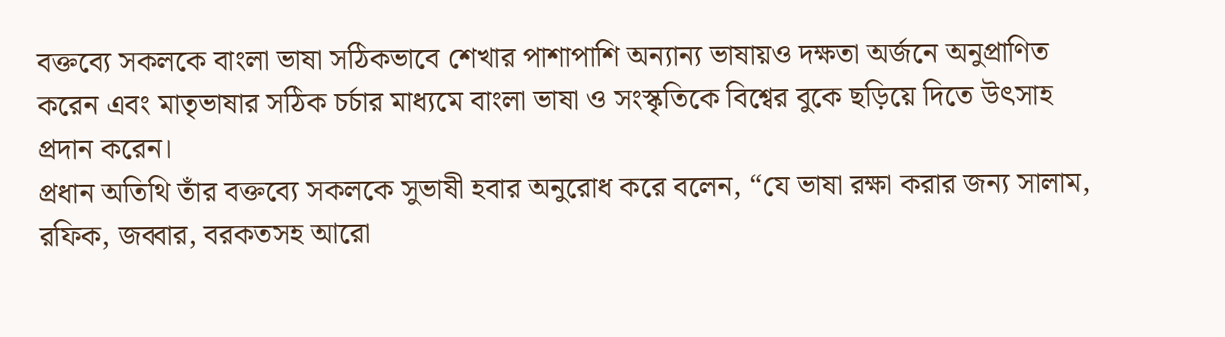বক্তব্যে সকলকে বাংলা ভাষা সঠিকভাবে শেখার পাশাপাশি অন্যান্য ভাষায়ও দক্ষতা অর্জনে অনুপ্রাণিত করেন এবং মাতৃভাষার সঠিক চর্চার মাধ্যমে বাংলা ভাষা ও সংস্কৃতিকে বিশ্বের বুকে ছড়িয়ে দিতে উৎসাহ প্রদান করেন।
প্রধান অতিথি তাঁর বক্তব্যে সকলকে সুভাষী হবার অনুরোধ করে বলেন, “যে ভাষা রক্ষা করার জন্য সালাম, রফিক, জব্বার, বরকতসহ আরো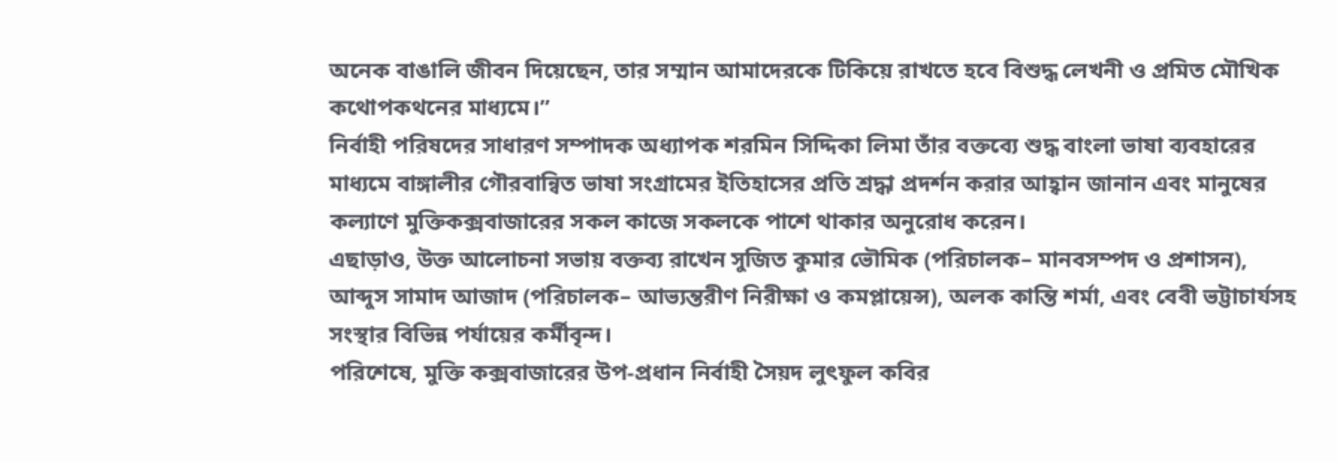অনেক বাঙালি জীবন দিয়েছেন, তার সম্মান আমাদেরকে টিকিয়ে রাখতে হবে বিশুদ্ধ লেখনী ও প্রমিত মৌখিক কথোপকথনের মাধ্যমে।”
নির্বাহী পরিষদের সাধারণ সম্পাদক অধ্যাপক শরমিন সিদ্দিকা লিমা তাঁর বক্তব্যে শুদ্ধ বাংলা ভাষা ব্যবহারের মাধ্যমে বাঙ্গালীর গৌরবান্বিত ভাষা সংগ্রামের ইতিহাসের প্রতি শ্রদ্ধা প্রদর্শন করার আহ্বান জানান এবং মানুষের কল্যাণে মুক্তিকক্সবাজারের সকল কাজে সকলকে পাশে থাকার অনুরোধ করেন।
এছাড়াও, উক্ত আলোচনা সভায় বক্তব্য রাখেন সুজিত কুমার ভৌমিক (পরিচালক– মানবসম্পদ ও প্রশাসন), আব্দুস সামাদ আজাদ (পরিচালক– আভ্যন্তরীণ নিরীক্ষা ও কমপ্লায়েন্স), অলক কান্তি শর্মা, এবং বেবী ভট্টাচার্যসহ সংস্থার বিভিন্ন পর্যায়ের কর্মীবৃন্দ।
পরিশেষে, মুক্তি কক্সবাজারের উপ-প্রধান নির্বাহী সৈয়দ লুৎফুল কবির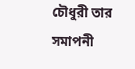চৌধুরী তার সমাপনী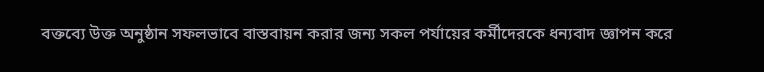বক্তব্যে উক্ত অনুষ্ঠান সফলভাবে বাস্তবায়ন করার জন্য সকল পর্যায়ের কর্মীদেরকে ধন্যবাদ জ্ঞাপন করে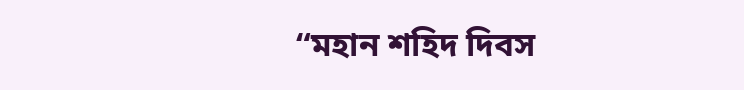“মহান শহিদ দিবস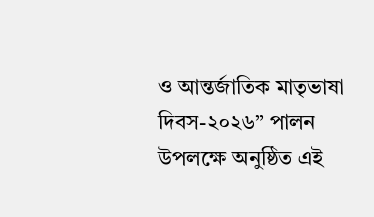ও আন্তর্জাতিক মাতৃভাষা দিবস-২০২৬” পালন উপলক্ষে অনুষ্ঠিত এই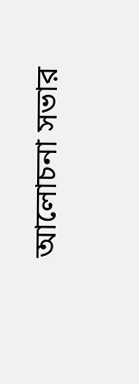আলোচনা সভার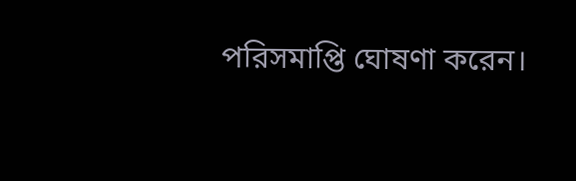পরিসমাপ্তি ঘোষণা করেন।